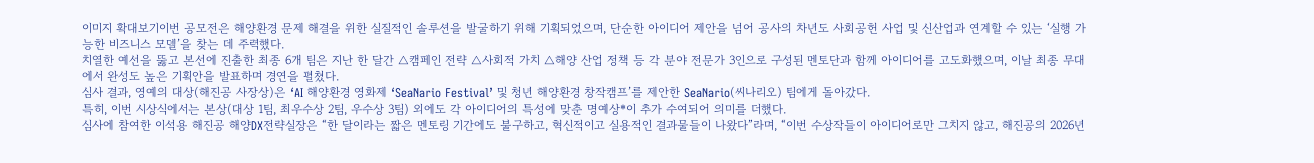이미지 확대보기이번 공모전은 해양환경 문제 해결을 위한 실질적인 솔루션을 발굴하기 위해 기획되었으며, 단순한 아이디어 제안을 넘어 공사의 차년도 사회공헌 사업 및 신산업과 연계할 수 있는 ‘실행 가능한 비즈니스 모델’을 찾는 데 주력했다.
치열한 예선을 뚫고 본선에 진출한 최종 6개 팀은 지난 한 달간 △캠페인 전략 △사회적 가치 △해양 산업 정책 등 각 분야 전문가 3인으로 구성된 멘토단과 함께 아이디어를 고도화했으며, 이날 최종 무대에서 완성도 높은 기획안을 발표하며 경연을 펼쳤다.
심사 결과, 영예의 대상(해진공 사장상)은 ‘AI 해양환경 영화제 ‘SeaNario Festival’ 및 청년 해양환경 창작캠프’를 제안한 SeaNario(씨나리오) 팀에게 돌아갔다.
특히, 이번 시상식에서는 본상(대상 1팀, 최우수상 2팀, 우수상 3팀) 외에도 각 아이디어의 특성에 맞춘 명예상*이 추가 수여되어 의미를 더했다.
심사에 참여한 이석용 해진공 해양DX전략실장은 “한 달이라는 짧은 멘토링 기간에도 불구하고, 혁신적이고 실용적인 결과물들이 나왔다”라며, “이번 수상작들이 아이디어로만 그치지 않고, 해진공의 2026년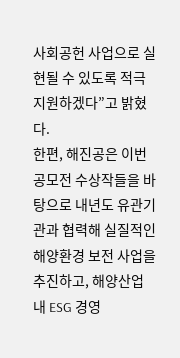사회공헌 사업으로 실현될 수 있도록 적극 지원하겠다”고 밝혔다.
한편, 해진공은 이번 공모전 수상작들을 바탕으로 내년도 유관기관과 협력해 실질적인 해양환경 보전 사업을 추진하고, 해양산업 내 ESG 경영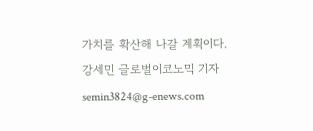가치를 확산해 나갈 계획이다.
강세민 글로벌이코노믹 기자 semin3824@g-enews.com